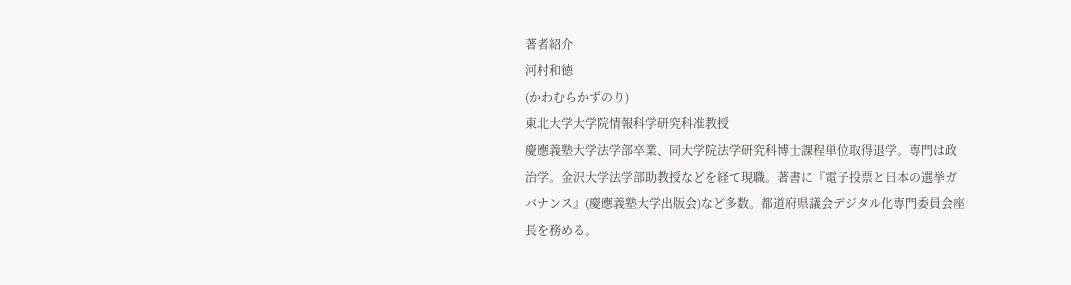著者紹介
河村和徳
(かわむらかずのり)
東北大学大学院情報科学研究科准教授
慶應義塾大学法学部卒業、同大学院法学研究科博士課程単位取得退学。専門は政治学。金沢大学法学部助教授などを経て現職。著書に『電子投票と日本の選挙ガバナンス』(慶應義塾大学出版会)など多数。都道府県議会デジタル化専門委員会座長を務める。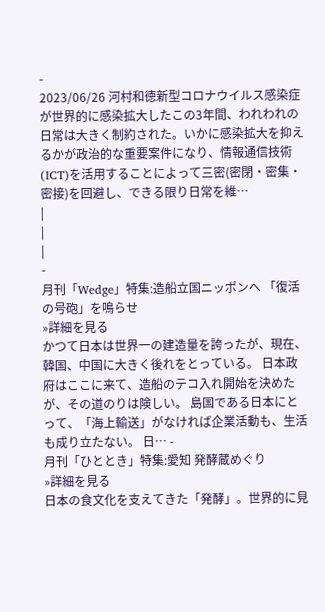-
2023/06/26 河村和徳新型コロナウイルス感染症が世界的に感染拡大したこの3年間、われわれの日常は大きく制約された。いかに感染拡大を抑えるかが政治的な重要案件になり、情報通信技術(ICT)を活用することによって三密(密閉・密集・密接)を回避し、できる限り日常を維…
|
|
|
-
月刊「Wedge」特集:造船立国ニッポンへ 「復活の号砲」を鳴らせ
»詳細を見る
かつて日本は世界一の建造量を誇ったが、現在、韓国、中国に大きく後れをとっている。 日本政府はここに来て、造船のテコ入れ開始を決めたが、その道のりは険しい。 島国である日本にとって、「海上輸送」がなければ企業活動も、生活も成り立たない。 日… -
月刊「ひととき」特集:愛知 発酵蔵めぐり
»詳細を見る
日本の食文化を支えてきた「発酵」。世界的に見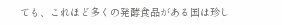ても、これほど多くの発酵食品がある国は珍し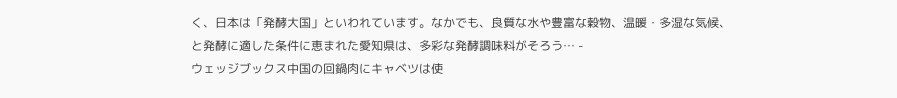く、日本は「発酵大国」といわれています。なかでも、良質な水や豊富な穀物、温暖・多湿な気候、と発酵に適した条件に恵まれた愛知県は、多彩な発酵調味料がそろう… -
ウェッジブックス中国の回鍋肉にキャベツは使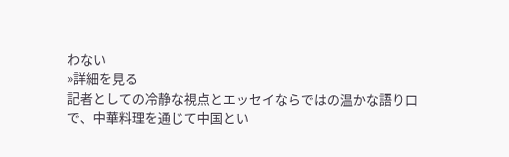わない
»詳細を見る
記者としての冷静な視点とエッセイならではの温かな語り口で、中華料理を通じて中国とい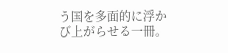う国を多面的に浮かび上がらせる一冊。